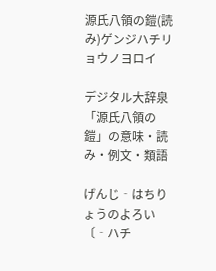源氏八領の鎧(読み)ゲンジハチリョウノヨロイ

デジタル大辞泉 「源氏八領の鎧」の意味・読み・例文・類語

げんじ‐はちりょうのよろい〔‐ハチ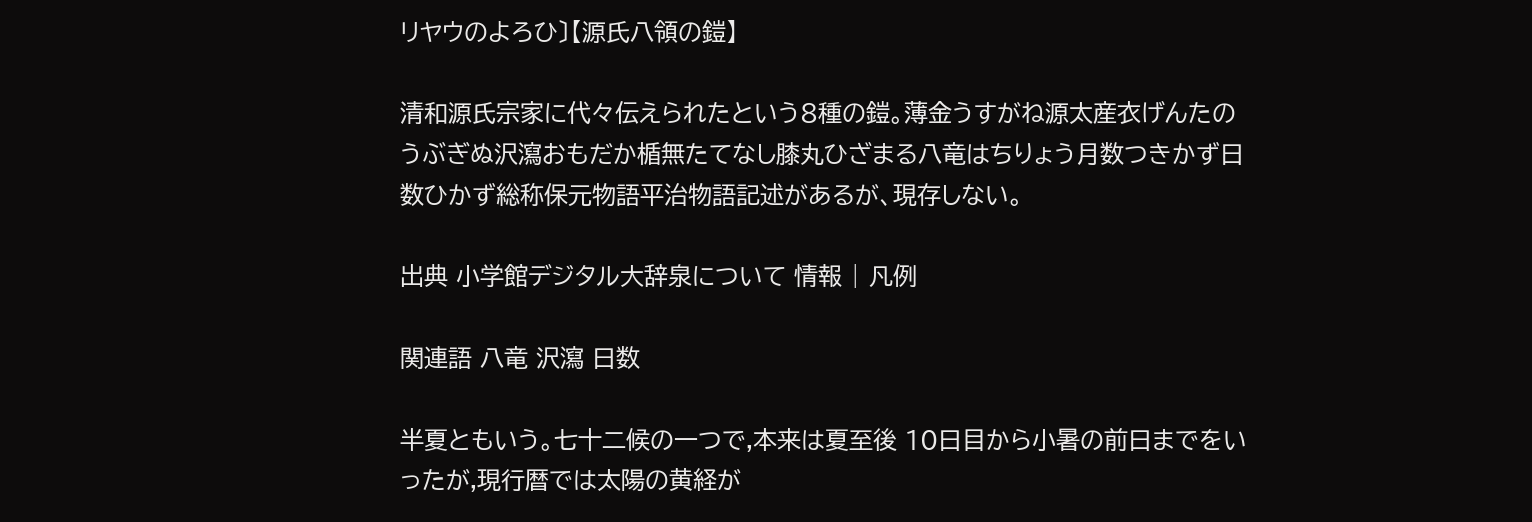リヤウのよろひ〕【源氏八領の鎧】

清和源氏宗家に代々伝えられたという8種の鎧。薄金うすがね源太産衣げんたのうぶぎぬ沢瀉おもだか楯無たてなし膝丸ひざまる八竜はちりょう月数つきかず日数ひかず総称保元物語平治物語記述があるが、現存しない。

出典 小学館デジタル大辞泉について 情報 | 凡例

関連語 八竜 沢瀉 日数

半夏ともいう。七十二候の一つで,本来は夏至後 10日目から小暑の前日までをいったが,現行暦では太陽の黄経が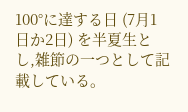100°に達する日 (7月1日か2日) を半夏生とし,雑節の一つとして記載している。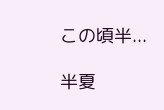この頃半...

半夏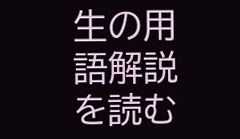生の用語解説を読む